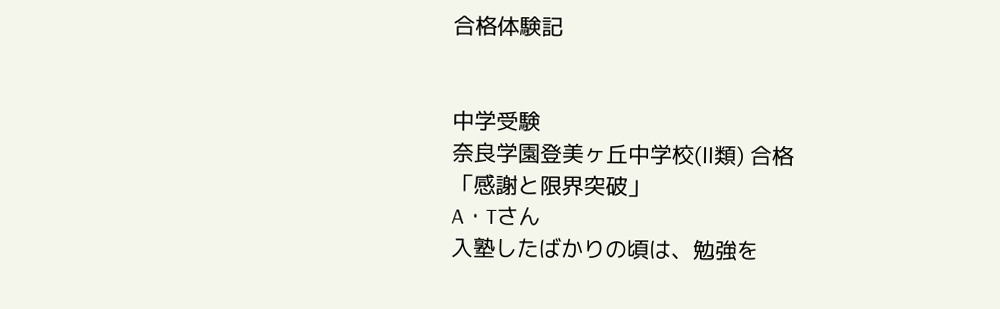合格体験記


中学受験
奈良学園登美ヶ丘中学校(Ⅱ類) 合格
「感謝と限界突破」
A・Tさん
入塾したばかりの頃は、勉強を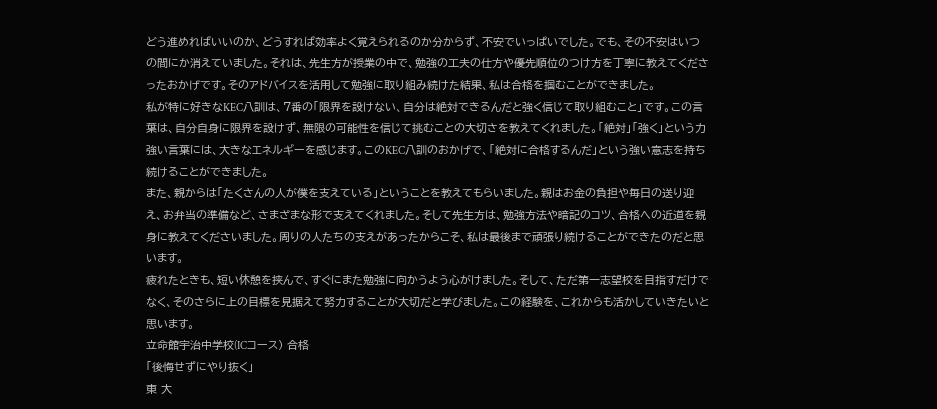どう進めればいいのか、どうすれば効率よく覚えられるのか分からず、不安でいっぱいでした。でも、その不安はいつの間にか消えていました。それは、先生方が授業の中で、勉強の工夫の仕方や優先順位のつけ方を丁寧に教えてくださったおかげです。そのアドバイスを活用して勉強に取り組み続けた結果、私は合格を掴むことができました。
私が特に好きなKEC八訓は、7番の「限界を設けない、自分は絶対できるんだと強く信じて取り組むこと」です。この言葉は、自分自身に限界を設けず、無限の可能性を信じて挑むことの大切さを教えてくれました。「絶対」「強く」という力強い言葉には、大きなエネルギーを感じます。このKEC八訓のおかげで、「絶対に合格するんだ」という強い意志を持ち続けることができました。
また、親からは「たくさんの人が僕を支えている」ということを教えてもらいました。親はお金の負担や毎日の送り迎え、お弁当の準備など、さまざまな形で支えてくれました。そして先生方は、勉強方法や暗記のコツ、合格への近道を親身に教えてくださいました。周りの人たちの支えがあったからこそ、私は最後まで頑張り続けることができたのだと思います。
疲れたときも、短い休憩を挟んで、すぐにまた勉強に向かうよう心がけました。そして、ただ第一志望校を目指すだけでなく、そのさらに上の目標を見据えて努力することが大切だと学びました。この経験を、これからも活かしていきたいと思います。
立命館宇治中学校(ICコース) 合格
「後悔せずにやり抜く」
東 大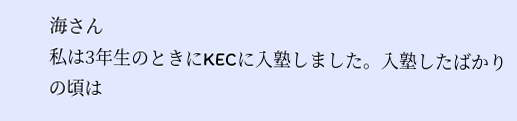海さん
私は3年生のときにKECに入塾しました。入塾したばかりの頃は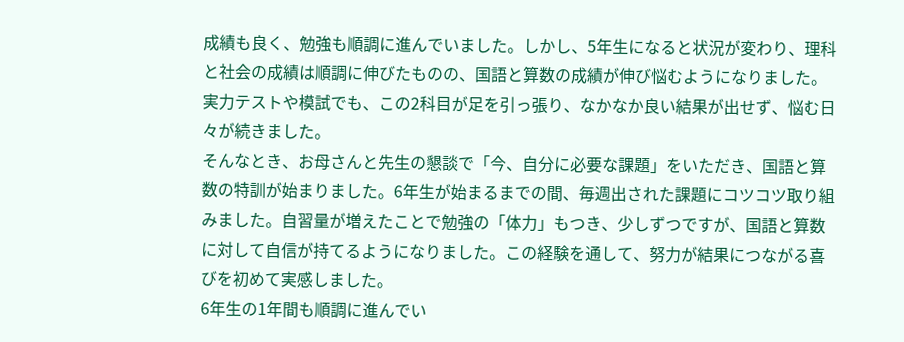成績も良く、勉強も順調に進んでいました。しかし、5年生になると状況が変わり、理科と社会の成績は順調に伸びたものの、国語と算数の成績が伸び悩むようになりました。実力テストや模試でも、この2科目が足を引っ張り、なかなか良い結果が出せず、悩む日々が続きました。
そんなとき、お母さんと先生の懇談で「今、自分に必要な課題」をいただき、国語と算数の特訓が始まりました。6年生が始まるまでの間、毎週出された課題にコツコツ取り組みました。自習量が増えたことで勉強の「体力」もつき、少しずつですが、国語と算数に対して自信が持てるようになりました。この経験を通して、努力が結果につながる喜びを初めて実感しました。
6年生の1年間も順調に進んでい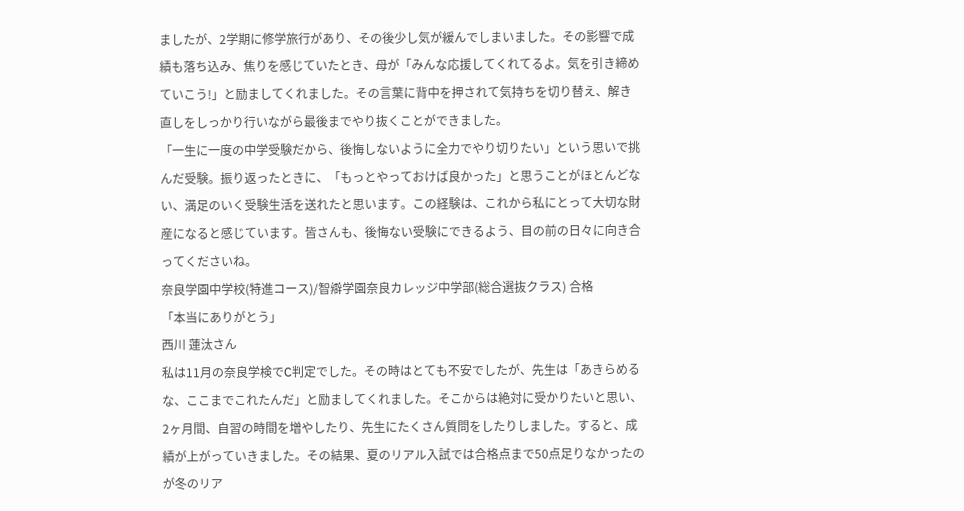ましたが、2学期に修学旅行があり、その後少し気が緩んでしまいました。その影響で成績も落ち込み、焦りを感じていたとき、母が「みんな応援してくれてるよ。気を引き締めていこう!」と励ましてくれました。その言葉に背中を押されて気持ちを切り替え、解き直しをしっかり行いながら最後までやり抜くことができました。
「一生に一度の中学受験だから、後悔しないように全力でやり切りたい」という思いで挑んだ受験。振り返ったときに、「もっとやっておけば良かった」と思うことがほとんどない、満足のいく受験生活を送れたと思います。この経験は、これから私にとって大切な財産になると感じています。皆さんも、後悔ない受験にできるよう、目の前の日々に向き合ってくださいね。
奈良学園中学校(特進コース)/智辯学園奈良カレッジ中学部(総合選抜クラス) 合格
「本当にありがとう」
西川 蓮汰さん
私は11月の奈良学検でC判定でした。その時はとても不安でしたが、先生は「あきらめるな、ここまでこれたんだ」と励ましてくれました。そこからは絶対に受かりたいと思い、2ヶ月間、自習の時間を増やしたり、先生にたくさん質問をしたりしました。すると、成績が上がっていきました。その結果、夏のリアル入試では合格点まで50点足りなかったのが冬のリア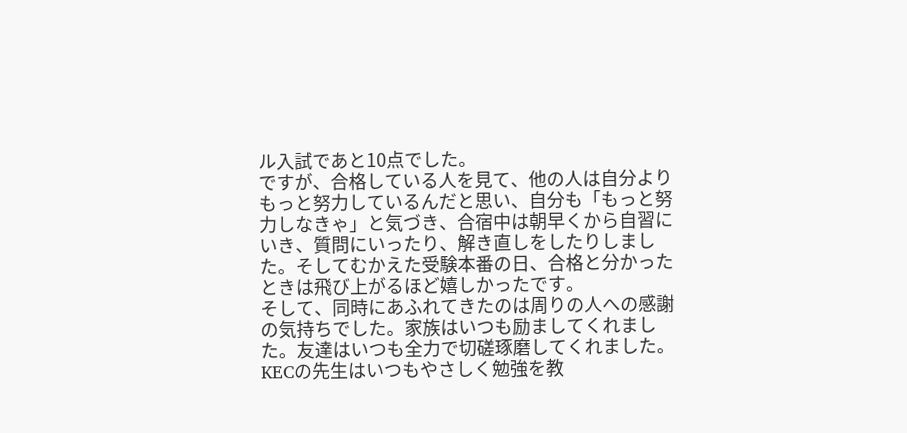ル入試であと10点でした。
ですが、合格している人を見て、他の人は自分よりもっと努力しているんだと思い、自分も「もっと努力しなきゃ」と気づき、合宿中は朝早くから自習にいき、質問にいったり、解き直しをしたりしました。そしてむかえた受験本番の日、合格と分かったときは飛び上がるほど嬉しかったです。
そして、同時にあふれてきたのは周りの人への感謝の気持ちでした。家族はいつも励ましてくれました。友達はいつも全力で切磋琢磨してくれました。KECの先生はいつもやさしく勉強を教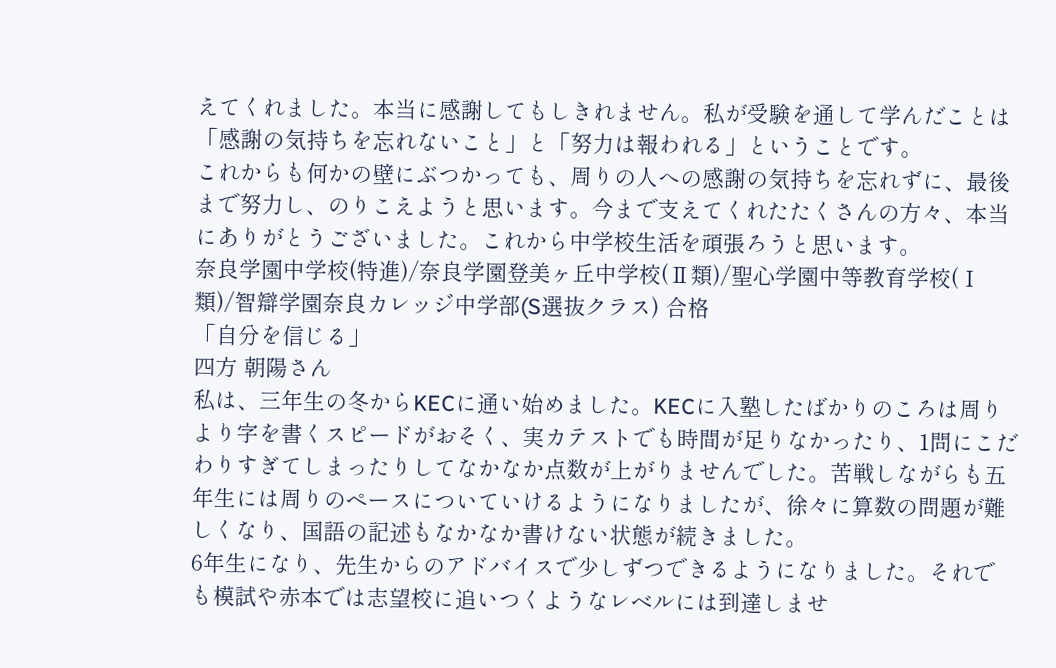えてくれました。本当に感謝してもしきれません。私が受験を通して学んだことは「感謝の気持ちを忘れないこと」と「努力は報われる」ということです。
これからも何かの壁にぶつかっても、周りの人への感謝の気持ちを忘れずに、最後まで努力し、のりこえようと思います。今まで支えてくれたたくさんの方々、本当にありがとうございました。これから中学校生活を頑張ろうと思います。
奈良学園中学校(特進)/奈良学園登美ヶ丘中学校(Ⅱ類)/聖心学園中等教育学校(Ⅰ類)/智辯学園奈良カレッジ中学部(S選抜クラス) 合格
「自分を信じる」
四方 朝陽さん
私は、三年生の冬からKECに通い始めました。KECに入塾したばかりのころは周りより字を書くスピードがおそく、実カテストでも時間が足りなかったり、1問にこだわりすぎてしまったりしてなかなか点数が上がりませんでした。苦戦しながらも五年生には周りのペースについていけるようになりましたが、徐々に算数の問題が難しくなり、国語の記述もなかなか書けない状態が続きました。
6年生になり、先生からのアドバイスで少しずつできるようになりました。それでも模試や赤本では志望校に追いつくようなレベルには到達しませ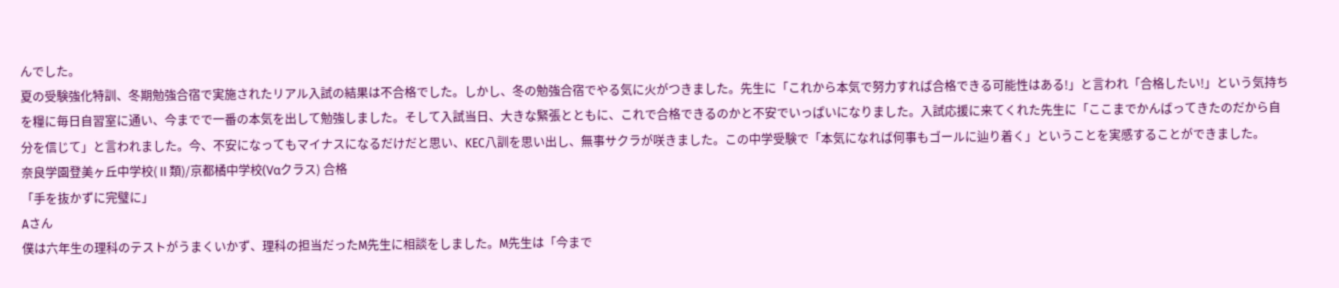んでした。
夏の受験強化特訓、冬期勉強合宿で実施されたリアル入試の結果は不合格でした。しかし、冬の勉強合宿でやる気に火がつきました。先生に「これから本気で努力すれば合格できる可能性はある!」と言われ「合格したい!」という気持ちを糧に毎日自習室に通い、今までで一番の本気を出して勉強しました。そして入試当日、大きな緊張とともに、これで合格できるのかと不安でいっぱいになりました。入試応援に来てくれた先生に「ここまでかんばってきたのだから自分を信じて」と言われました。今、不安になってもマイナスになるだけだと思い、KEC八訓を思い出し、無事サクラが咲きました。この中学受験で「本気になれば何事もゴールに辿り着く」ということを実感することができました。
奈良学園登美ヶ丘中学校(Ⅱ類)/京都橘中学校(Vαクラス) 合格
「手を抜かずに完璧に」
Aさん
僕は六年生の理科のテストがうまくいかず、理科の担当だったM先生に相談をしました。M先生は「今まで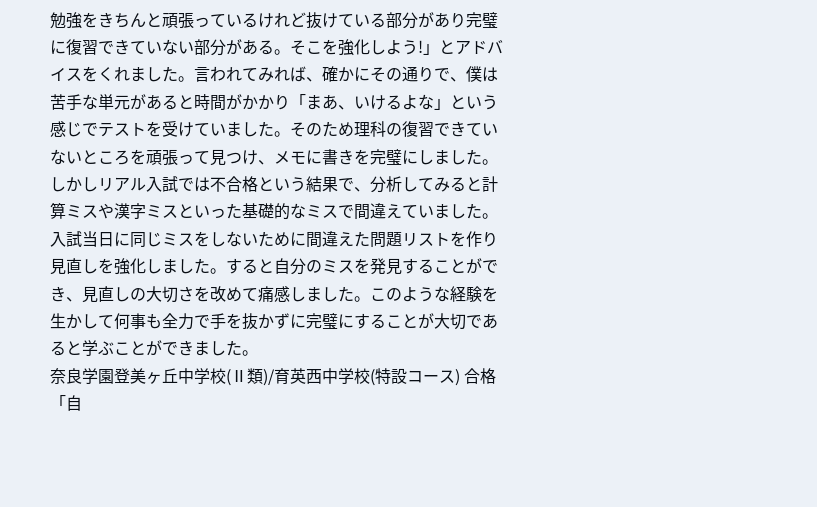勉強をきちんと頑張っているけれど抜けている部分があり完璧に復習できていない部分がある。そこを強化しよう!」とアドバイスをくれました。言われてみれば、確かにその通りで、僕は苦手な単元があると時間がかかり「まあ、いけるよな」という感じでテストを受けていました。そのため理科の復習できていないところを頑張って見つけ、メモに書きを完璧にしました。しかしリアル入試では不合格という結果で、分析してみると計算ミスや漢字ミスといった基礎的なミスで間違えていました。入試当日に同じミスをしないために間違えた問題リストを作り見直しを強化しました。すると自分のミスを発見することができ、見直しの大切さを改めて痛感しました。このような経験を生かして何事も全力で手を抜かずに完璧にすることが大切であると学ぶことができました。
奈良学園登美ヶ丘中学校(Ⅱ類)/育英西中学校(特設コース) 合格
「自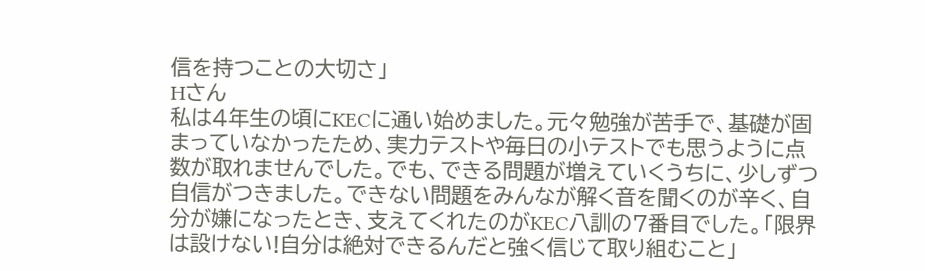信を持つことの大切さ」
Hさん
私は4年生の頃にKECに通い始めました。元々勉強が苦手で、基礎が固まっていなかったため、実力テストや毎日の小テストでも思うように点数が取れませんでした。でも、できる問題が増えていくうちに、少しずつ自信がつきました。できない問題をみんなが解く音を聞くのが辛く、自分が嫌になったとき、支えてくれたのがKEC八訓の7番目でした。「限界は設けない!自分は絶対できるんだと強く信じて取り組むこと」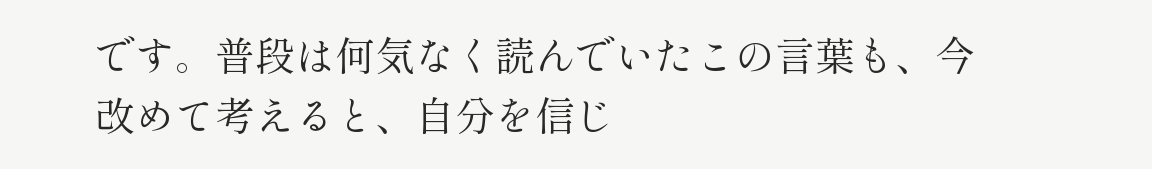です。普段は何気なく読んでいたこの言葉も、今改めて考えると、自分を信じ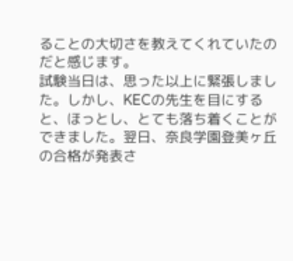ることの大切さを教えてくれていたのだと感じます。
試験当日は、思った以上に緊張しました。しかし、KECの先生を目にすると、ほっとし、とても落ち着くことができました。翌日、奈良学園登美ヶ丘の合格が発表さ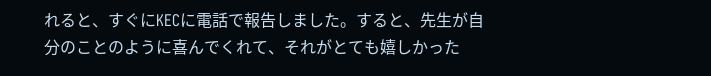れると、すぐにKECに電話で報告しました。すると、先生が自分のことのように喜んでくれて、それがとても嬉しかった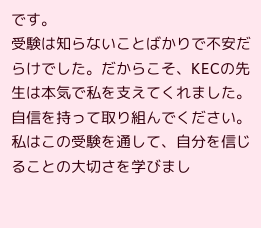です。
受験は知らないことばかりで不安だらけでした。だからこそ、KECの先生は本気で私を支えてくれました。自信を持って取り組んでください。私はこの受験を通して、自分を信じることの大切さを学びまし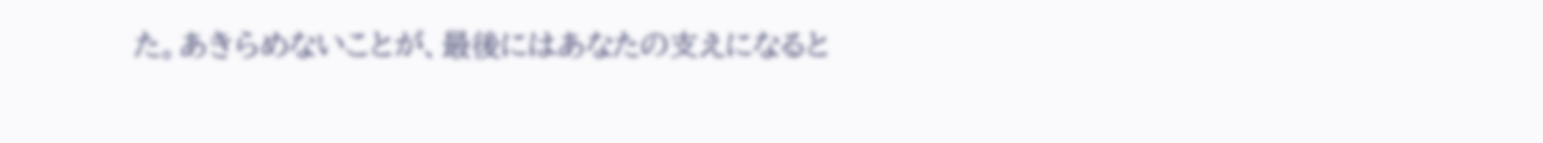た。あきらめないことが、最後にはあなたの支えになると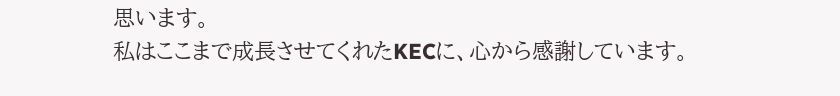思います。
私はここまで成長させてくれたKECに、心から感謝しています。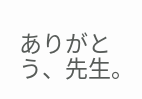ありがとう、先生。